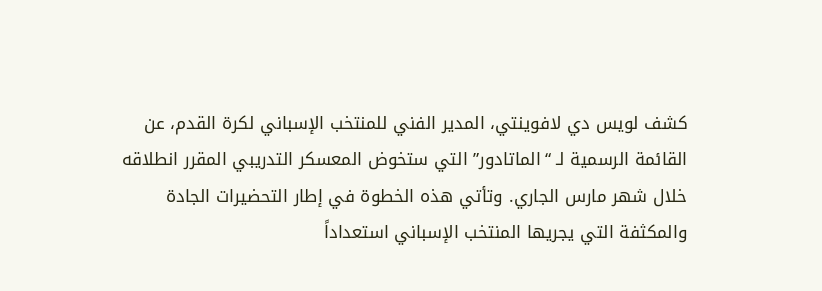كشف لويس دي لافوينتي، المدير الفني للمنتخب الإسباني لكرة القدم، عن القائمة الرسمية لـ “الماتادور” التي ستخوض المعسكر التدريبي المقرر انطلاقه خلال شهر مارس الجاري. وتأتي هذه الخطوة في إطار التحضيرات الجادة والمكثفة التي يجريها المنتخب الإسباني استعداداً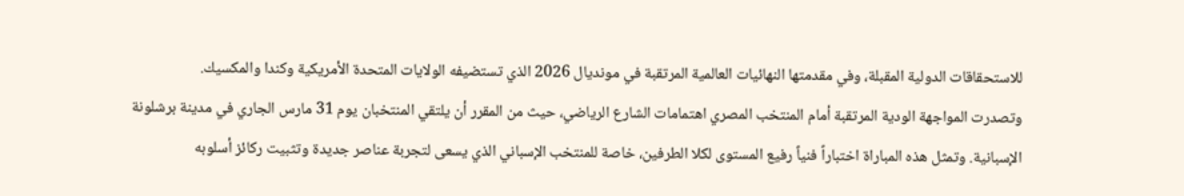للاستحقاقات الدولية المقبلة، وفي مقدمتها النهائيات العالمية المرتقبة في مونديال 2026 الذي تستضيفه الولايات المتحدة الأمريكية وكندا والمكسيك.
وتصدرت المواجهة الودية المرتقبة أمام المنتخب المصري اهتمامات الشارع الرياضي، حيث من المقرر أن يلتقي المنتخبان يوم 31 مارس الجاري في مدينة برشلونة الإسبانية. وتمثل هذه المباراة اختباراً فنياً رفيع المستوى لكلا الطرفين، خاصة للمنتخب الإسباني الذي يسعى لتجربة عناصر جديدة وتثبيت ركائز أسلوبه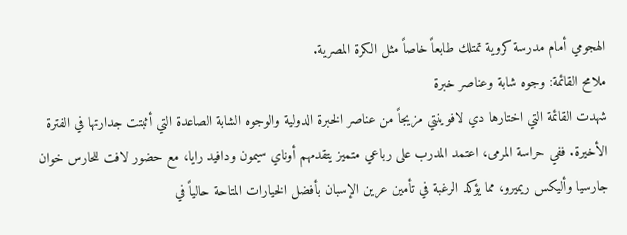الهجومي أمام مدرسة كروية تمتلك طابعاً خاصاً مثل الكرة المصرية.
ملامح القائمة: وجوه شابة وعناصر خبرة
شهدت القائمة التي اختارها دي لافوينتي مزيجاً من عناصر الخبرة الدولية والوجوه الشابة الصاعدة التي أثبتت جدارتها في الفترة الأخيرة. ففي حراسة المرمى، اعتمد المدرب على رباعي متميز يتقدمهم أوناي سيمون ودافيد رايا، مع حضور لافت للحارس خوان جارسيا وأليكس ريميرو، مما يؤكد الرغبة في تأمين عرين الإسبان بأفضل الخيارات المتاحة حالياً في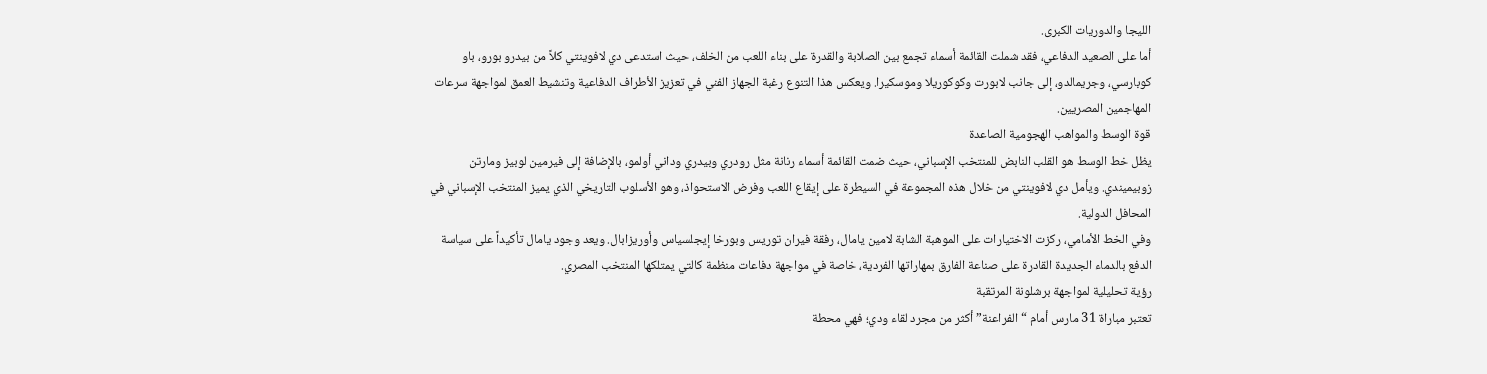الليجا والدوريات الكبرى.
أما على الصعيد الدفاعي، فقد شملت القائمة أسماء تجمع بين الصلابة والقدرة على بناء اللعب من الخلف، حيث استدعى دي لافوينتي كلاً من بيدرو بورو، باو كوبارسي، وجريمالدو، إلى جانب لابورت وكوكوريلا وموسكيرا. ويعكس هذا التنوع رغبة الجهاز الفني في تعزيز الأطراف الدفاعية وتنشيط العمق لمواجهة سرعات المهاجمين المصريين.
قوة الوسط والمواهب الهجومية الصاعدة
يظل خط الوسط هو القلب النابض للمنتخب الإسباني، حيث ضمت القائمة أسماء رنانة مثل رودري وبيدري وداني أولمو، بالإضافة إلى فيرمين لوبيز ومارتن زوبيميندي. ويأمل دي لافوينتي من خلال هذه المجموعة في السيطرة على إيقاع اللعب وفرض الاستحواذ، وهو الأسلوب التاريخي الذي يميز المنتخب الإسباني في المحافل الدولية.
وفي الخط الأمامي، ركزت الاختيارات على الموهبة الشابة لامين يامال، رفقة فيران توريس وبورخا إيجلسياس وأوريزابال. ويعد وجود يامال تأكيداً على سياسة الدفع بالدماء الجديدة القادرة على صناعة الفارق بمهاراتها الفردية، خاصة في مواجهة دفاعات منظمة كالتي يمتلكها المنتخب المصري.
رؤية تحليلية لمواجهة برشلونة المرتقبة
تعتبر مباراة 31 مارس أمام “الفراعنة” أكثر من مجرد لقاء ودي؛ فهي محطة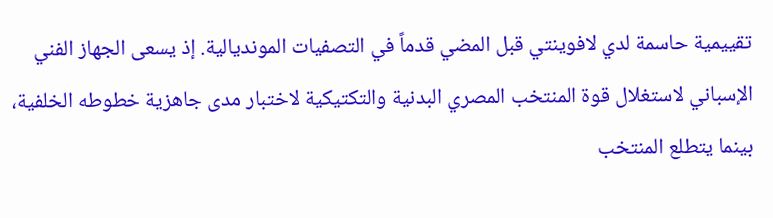تقييمية حاسمة لدي لافوينتي قبل المضي قدماً في التصفيات المونديالية. إذ يسعى الجهاز الفني الإسباني لاستغلال قوة المنتخب المصري البدنية والتكتيكية لاختبار مدى جاهزية خطوطه الخلفية، بينما يتطلع المنتخب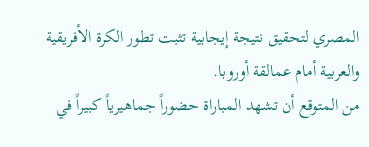المصري لتحقيق نتيجة إيجابية تثبت تطور الكرة الأفريقية والعربية أمام عمالقة أوروبا.
من المتوقع أن تشهد المباراة حضوراً جماهيرياً كبيراً في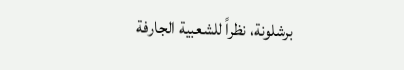برشلونة، نظراً للشعبية الجارفة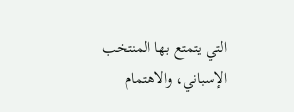التي يتمتع بها المنتخب الإسباني، والاهتمام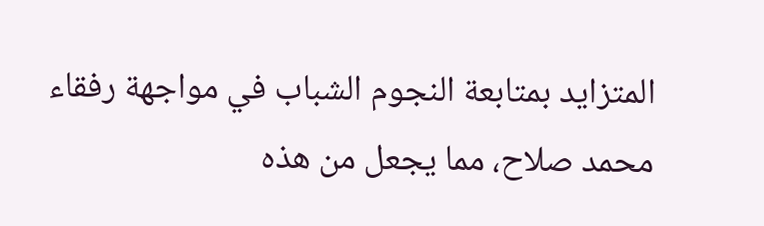المتزايد بمتابعة النجوم الشباب في مواجهة رفقاء محمد صلاح، مما يجعل من هذه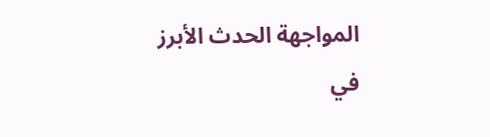المواجهة الحدث الأبرز في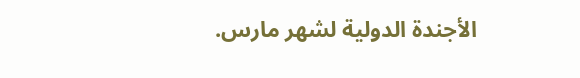الأجندة الدولية لشهر مارس.